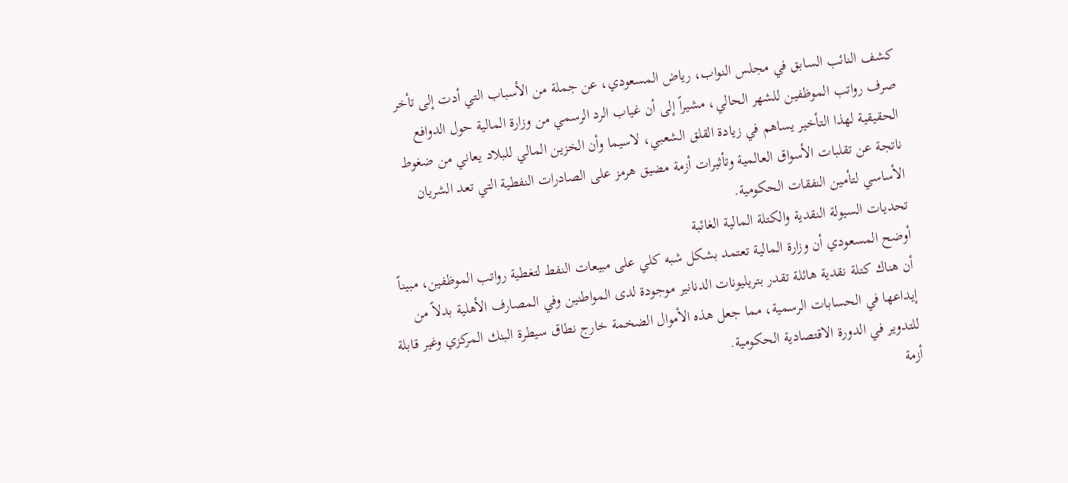كشف النائب السابق في مجلس النواب، رياض المسعودي، عن جملة من الأسباب التي أدت إلى تأخر صرف رواتب الموظفين للشهر الحالي، مشيراً إلى أن غياب الرد الرسمي من وزارة المالية حول الدوافع الحقيقية لهذا التأخير يساهم في زيادة القلق الشعبي، لاسيما وأن الخزين المالي للبلاد يعاني من ضغوط ناتجة عن تقلبات الأسواق العالمية وتأثيرات أزمة مضيق هرمز على الصادرات النفطية التي تعد الشريان الأساسي لتأمين النفقات الحكومية.
تحديات السيولة النقدية والكتلة المالية الغائبة
أوضح المسعودي أن وزارة المالية تعتمد بشكل شبه كلي على مبيعات النفط لتغطية رواتب الموظفين، مبيناً أن هناك كتلة نقدية هائلة تقدر بتريليونات الدنانير موجودة لدى المواطنين وفي المصارف الأهلية بدلاً من إيداعها في الحسابات الرسمية، مما جعل هذه الأموال الضخمة خارج نطاق سيطرة البنك المركزي وغير قابلة للتدوير في الدورة الاقتصادية الحكومية.
أزمة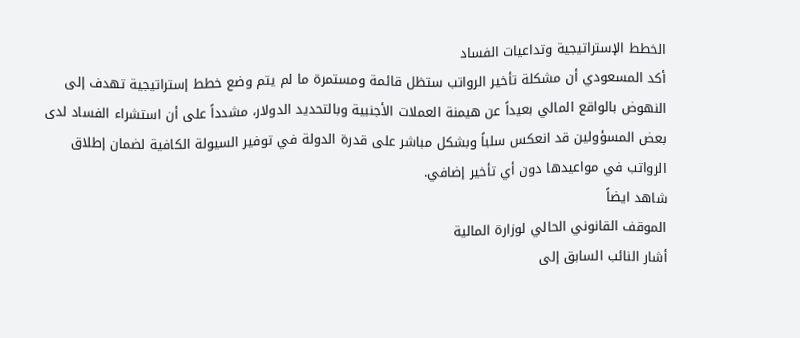الخطط الإستراتيجية وتداعيات الفساد
أكد المسعودي أن مشكلة تأخير الرواتب ستظل قائمة ومستمرة ما لم يتم وضع خطط إستراتيجية تهدف إلى النهوض بالواقع المالي بعيداً عن هيمنة العملات الأجنبية وبالتحديد الدولار، مشدداً على أن استشراء الفساد لدى بعض المسؤولين قد انعكس سلباً وبشكل مباشر على قدرة الدولة في توفير السيولة الكافية لضمان إطلاق الرواتب في مواعيدها دون أي تأخير إضافي.
شاهد ايضاً
الموقف القانوني الحالي لوزارة المالية
أشار النائب السابق إلى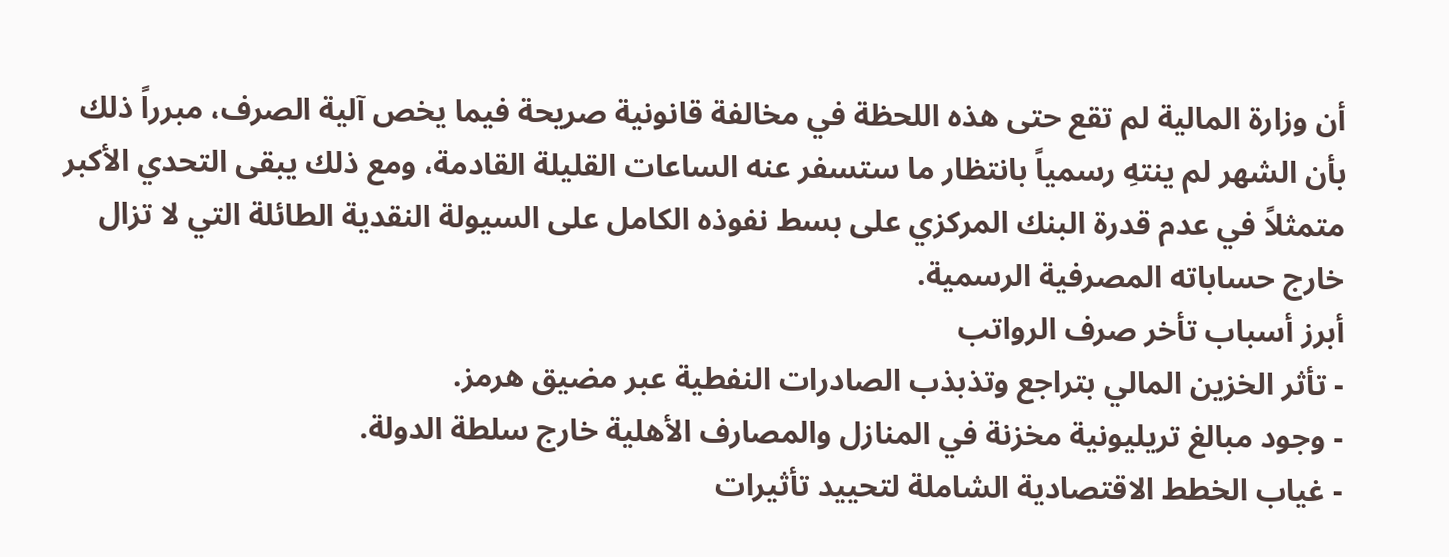أن وزارة المالية لم تقع حتى هذه اللحظة في مخالفة قانونية صريحة فيما يخص آلية الصرف، مبرراً ذلك بأن الشهر لم ينتهِ رسمياً بانتظار ما ستسفر عنه الساعات القليلة القادمة، ومع ذلك يبقى التحدي الأكبر متمثلاً في عدم قدرة البنك المركزي على بسط نفوذه الكامل على السيولة النقدية الطائلة التي لا تزال خارج حساباته المصرفية الرسمية.
أبرز أسباب تأخر صرف الرواتب
- تأثر الخزين المالي بتراجع وتذبذب الصادرات النفطية عبر مضيق هرمز.
- وجود مبالغ تريليونية مخزنة في المنازل والمصارف الأهلية خارج سلطة الدولة.
- غياب الخطط الاقتصادية الشاملة لتحييد تأثيرات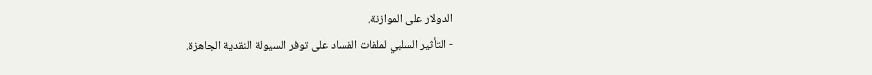الدولار على الموازنة.
- التأثير السلبي لملفات الفساد على توفر السيولة النقدية الجاهزة.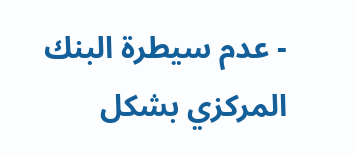- عدم سيطرة البنك المركزي بشكل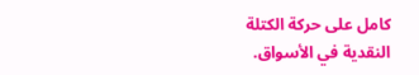كامل على حركة الكتلة النقدية في الأسواق.